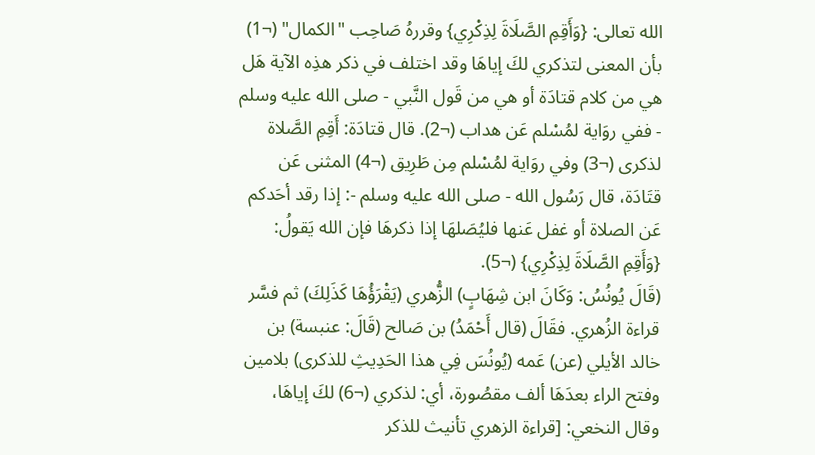الله تعالى: {وَأَقِمِ الصَّلَاةَ لِذِكْرِي} وقررهُ صَاحِب "الكمال" (¬1) بأن المعنى لتذكري لكَ إياهَا وقد اختلف في ذكر هذِه الآية هَل هي من كلام قتادَة أو هي من قَول النَّبي - صلى الله عليه وسلم - ففي روَاية لمُسْلم عَن هداب (¬2). قال قتادَة: أَقِمِ الصَّلاة لذكرى (¬3) وفي روَاية لمُسْلم مِن طَرِيق (¬4) المثنى عَن قتَادَة، قال رَسُول الله - صلى الله عليه وسلم -: إذا رقد أحَدكم عَن الصلاة أو غفل عَنها فليُصَلهَا إذا ذكرهَا فإن الله يَقولُ: {وَأَقِمِ الصَّلَاةَ لِذِكْرِي} (¬5).
(قَالَ يُونُسُ: وَكَانَ ابن شِهَابٍ) الزُّهري (يَقْرَؤُهَا كَذَلِكَ) ثم فسَّر قراءة الزُهري. فقَالَ (قال أَحْمَدُ) بن صَالح (قَالَ: عنبسة) بن خالد الأيلي (عن) عَمه (يُونُسَ فِي هذا الحَدِيثِ للذكرى) بلامين وفتح الراء بعدَهَا ألف مقصُورة، أي: لذكري (¬6) لكَ إياهَا، وقال النخعي: [قراءة الزهري تأنيث للذكر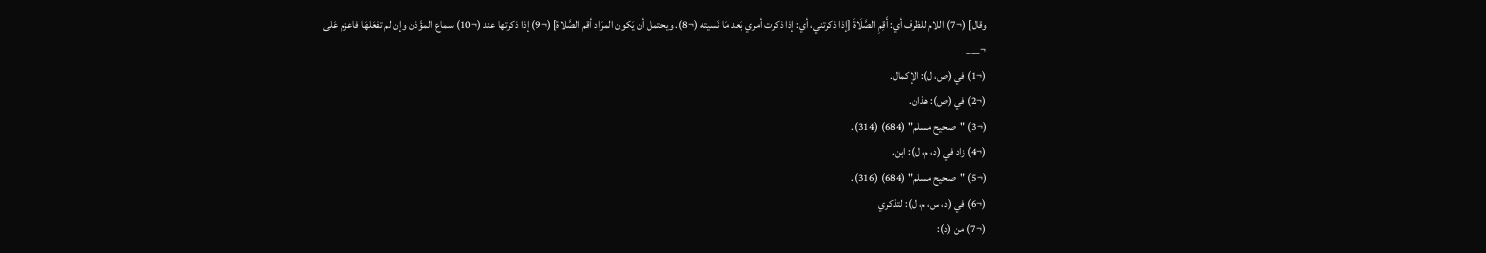وقال] (¬7) اللام للظرف أي: أَقِمِ الصَّلَاةَ [إذا ذكرتني، أي: إذا ذكرت أمري بَعد مَا نَسيته (¬8). ويحتمل أن يَكون المرَاد أقم الصَّلاة] (¬9) إذا ذكرتها عند (¬10) سماع المؤَذن وإن لم تفعَلهَا فاعزم عَلى
¬___
(¬1) في (ص، ل): الإكمال.
(¬2) في (ص): هذان.
(¬3) "صحيح مسلم" (684) (314).
(¬4) زاد في (د، م، ل): ابن.
(¬5) "صحيح مسلم" (684) (316).
(¬6) في (د، س، م، ل): لتذكري
(¬7) من (د):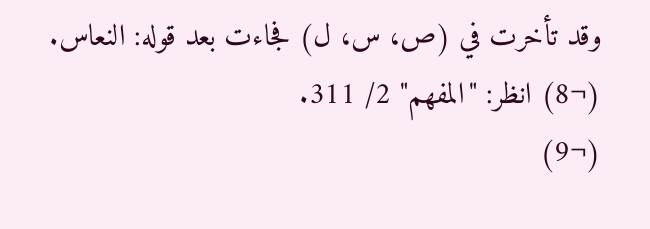وقد تأخرت في (ص، س، ل) فجاءت بعد قوله: النعاس.
(¬8) انظر: "المفهم" 2/ 311.
(¬9)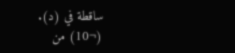ساقطة في (د).
(¬10) من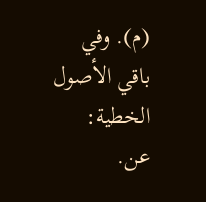(م). وفي باقي الأصول الخطية: عن.